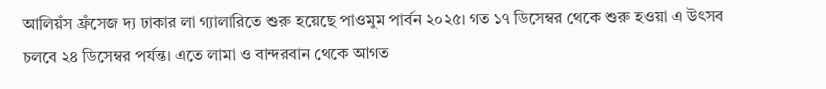আলিয়ঁস ফ্রঁসেজ দ্য ঢাকার লা গ্যালারিতে শুরু হয়েছে পাওমুম পার্বন ২০২৫। গত ১৭ ডিসেম্বর থেকে শুরু হওয়া এ উৎসব চলবে ২৪ ডিসেম্বর পর্যন্ত। এতে লামা ও বান্দরবান থেকে আগত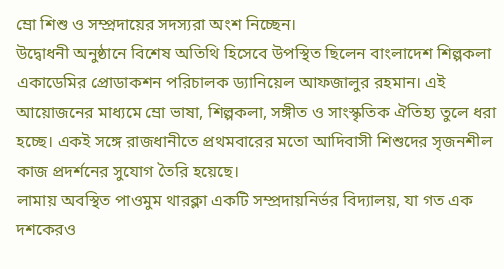ম্রো শিশু ও সম্প্রদায়ের সদস্যরা অংশ নিচ্ছেন।
উদ্বোধনী অনুষ্ঠানে বিশেষ অতিথি হিসেবে উপস্থিত ছিলেন বাংলাদেশ শিল্পকলা একাডেমির প্রোডাকশন পরিচালক ড্যানিয়েল আফজালুর রহমান। এই আয়োজনের মাধ্যমে ম্রো ভাষা, শিল্পকলা, সঙ্গীত ও সাংস্কৃতিক ঐতিহ্য তুলে ধরা হচ্ছে। একই সঙ্গে রাজধানীতে প্রথমবারের মতো আদিবাসী শিশুদের সৃজনশীল কাজ প্রদর্শনের সুযোগ তৈরি হয়েছে।
লামায় অবস্থিত পাওমুম থারক্লা একটি সম্প্রদায়নির্ভর বিদ্যালয়, যা গত এক দশকেরও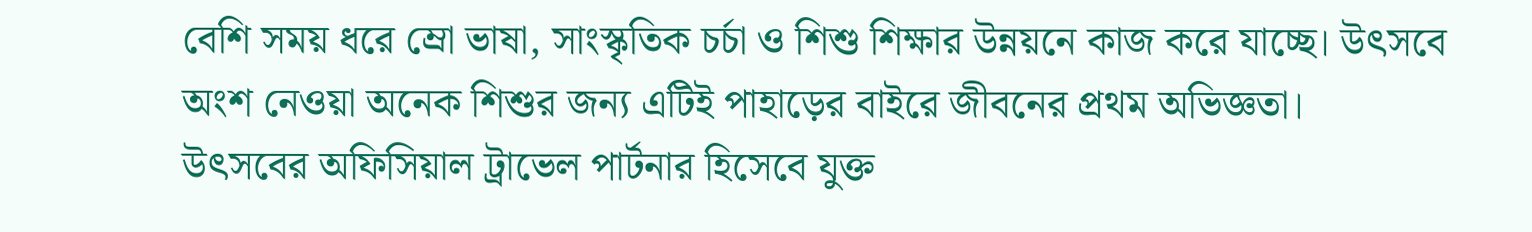বেশি সময় ধরে ম্রো ভাষা, সাংস্কৃতিক চর্চা ও শিশু শিক্ষার উন্নয়নে কাজ করে যাচ্ছে। উৎসবে অংশ নেওয়া অনেক শিশুর জন্য এটিই পাহাড়ের বাইরে জীবনের প্রথম অভিজ্ঞতা।
উৎসবের অফিসিয়াল ট্রাভেল পার্টনার হিসেবে যুক্ত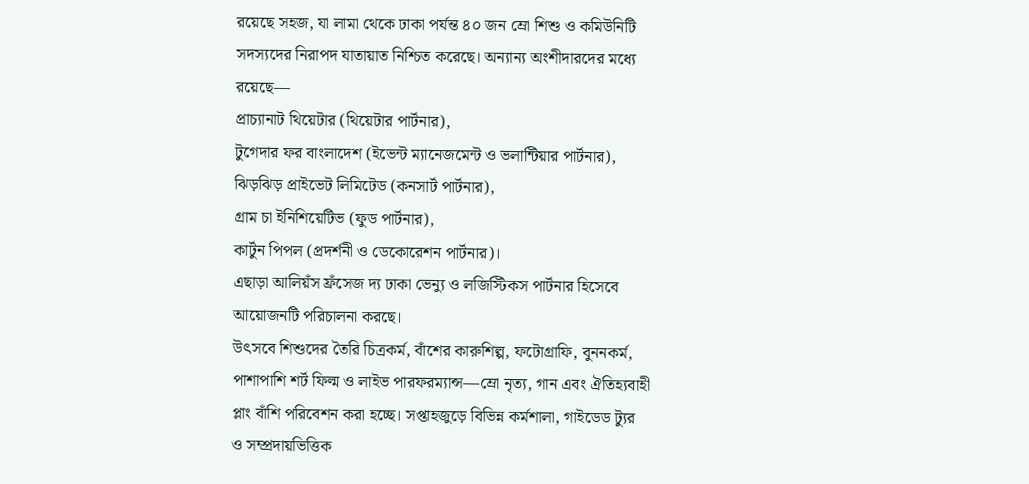রয়েছে সহজ, যা লামা থেকে ঢাকা পর্যন্ত ৪০ জন ম্রো শিশু ও কমিউনিটি সদস্যদের নিরাপদ যাতায়াত নিশ্চিত করেছে। অন্যান্য অংশীদারদের মধ্যে রয়েছে—
প্রাচ্যানাট থিয়েটার (থিয়েটার পার্টনার),
টুগেদার ফর বাংলাদেশ (ইভেন্ট ম্যানেজমেন্ট ও ভলান্টিয়ার পার্টনার),
ঝিড়ঝিড় প্রাইভেট লিমিটেড (কনসার্ট পার্টনার),
গ্রাম চা ইনিশিয়েটিভ (ফুড পার্টনার),
কার্টুন পিপল (প্রদর্শনী ও ডেকোরেশন পার্টনার)।
এছাড়া আলিয়ঁস ফ্রঁসেজ দ্য ঢাকা ভেন্যু ও লজিস্টিকস পার্টনার হিসেবে আয়োজনটি পরিচালনা করছে।
উৎসবে শিশুদের তৈরি চিত্রকর্ম, বাঁশের কারুশিল্প, ফটোগ্রাফি, বুননকর্ম, পাশাপাশি শর্ট ফিল্ম ও লাইভ পারফরম্যান্স—ম্রো নৃত্য, গান এবং ঐতিহ্যবাহী প্লাং বাঁশি পরিবেশন করা হচ্ছে। সপ্তাহজুড়ে বিভিন্ন কর্মশালা, গাইডেড ট্যুর ও সম্প্রদায়ভিত্তিক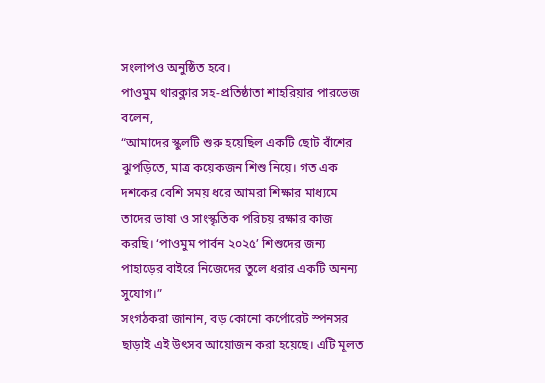সংলাপও অনুষ্ঠিত হবে।
পাওমুম থারক্লার সহ-প্রতিষ্ঠাতা শাহরিয়ার পারভেজ বলেন,
“আমাদের স্কুলটি শুরু হয়েছিল একটি ছোট বাঁশের ঝুপড়িতে, মাত্র কয়েকজন শিশু নিয়ে। গত এক দশকের বেশি সময় ধরে আমরা শিক্ষার মাধ্যমে তাদের ভাষা ও সাংস্কৃতিক পরিচয় রক্ষার কাজ করছি। ‘পাওমুম পার্বন ২০২৫’ শিশুদের জন্য পাহাড়ের বাইরে নিজেদের তুলে ধরার একটি অনন্য সুযোগ।”
সংগঠকরা জানান, বড় কোনো কর্পোরেট স্পনসর ছাড়াই এই উৎসব আয়োজন করা হয়েছে। এটি মূলত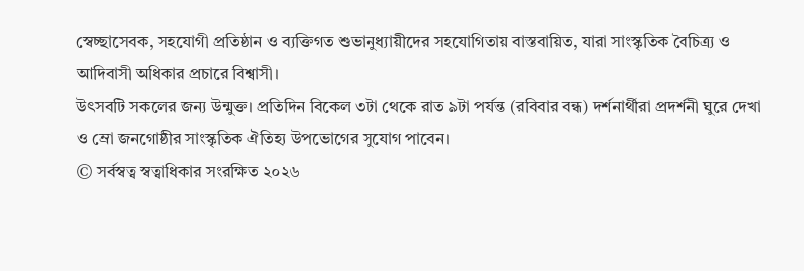স্বেচ্ছাসেবক, সহযোগী প্রতিষ্ঠান ও ব্যক্তিগত শুভানুধ্যায়ীদের সহযোগিতায় বাস্তবায়িত, যারা সাংস্কৃতিক বৈচিত্র্য ও আদিবাসী অধিকার প্রচারে বিশ্বাসী।
উৎসবটি সকলের জন্য উন্মুক্ত। প্রতিদিন বিকেল ৩টা থেকে রাত ৯টা পর্যন্ত (রবিবার বন্ধ) দর্শনার্থীরা প্রদর্শনী ঘুরে দেখা ও ম্রো জনগোষ্ঠীর সাংস্কৃতিক ঐতিহ্য উপভোগের সুযোগ পাবেন।
© সর্বস্বত্ব স্বত্বাধিকার সংরক্ষিত ২০২৬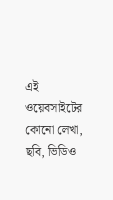এই ওয়েবসাইটের কোনো লেখা, ছবি, ভিডিও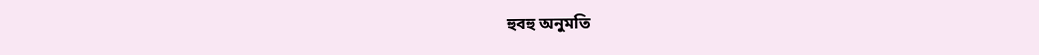হুবহু অনুমতি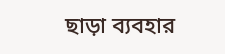ছাড়া ব্যবহার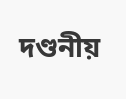দণ্ডনীয়